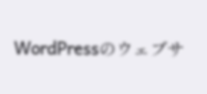WordPressのウェブサ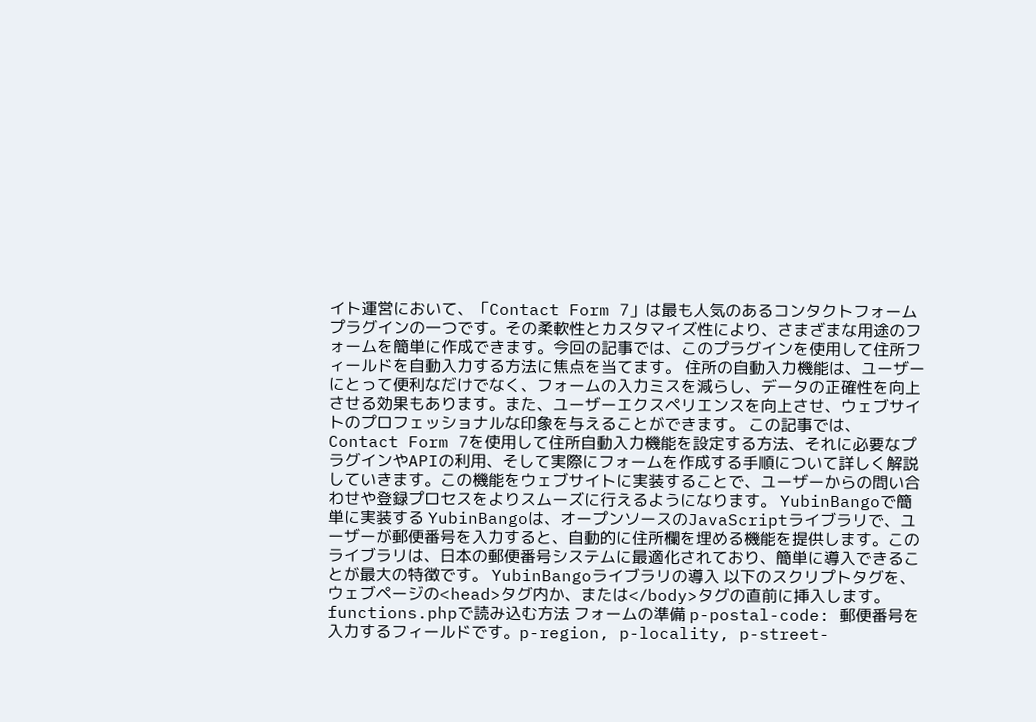イト運営において、「Contact Form 7」は最も人気のあるコンタクトフォームプラグインの一つです。その柔軟性とカスタマイズ性により、さまざまな用途のフォームを簡単に作成できます。今回の記事では、このプラグインを使用して住所フィールドを自動入力する方法に焦点を当てます。 住所の自動入力機能は、ユーザーにとって便利なだけでなく、フォームの入力ミスを減らし、データの正確性を向上させる効果もあります。また、ユーザーエクスペリエンスを向上させ、ウェブサイトのプロフェッショナルな印象を与えることができます。 この記事では、Contact Form 7を使用して住所自動入力機能を設定する方法、それに必要なプラグインやAPIの利用、そして実際にフォームを作成する手順について詳しく解説していきます。この機能をウェブサイトに実装することで、ユーザーからの問い合わせや登録プロセスをよりスムーズに行えるようになります。 YubinBangoで簡単に実装する YubinBangoは、オープンソースのJavaScriptライブラリで、ユーザーが郵便番号を入力すると、自動的に住所欄を埋める機能を提供します。このライブラリは、日本の郵便番号システムに最適化されており、簡単に導入できることが最大の特徴です。 YubinBangoライブラリの導入 以下のスクリプトタグを、ウェブページの<head>タグ内か、または</body>タグの直前に挿入します。 functions.phpで読み込む方法 フォームの準備 p-postal-code: 郵便番号を入力するフィールドです。p-region, p-locality, p-street-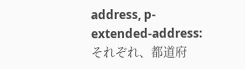address, p-extended-address: それぞれ、都道府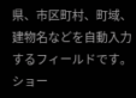県、市区町村、町域、建物名などを自動入力するフィールドです。 ショー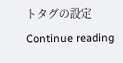トタグの設定
Continue reading